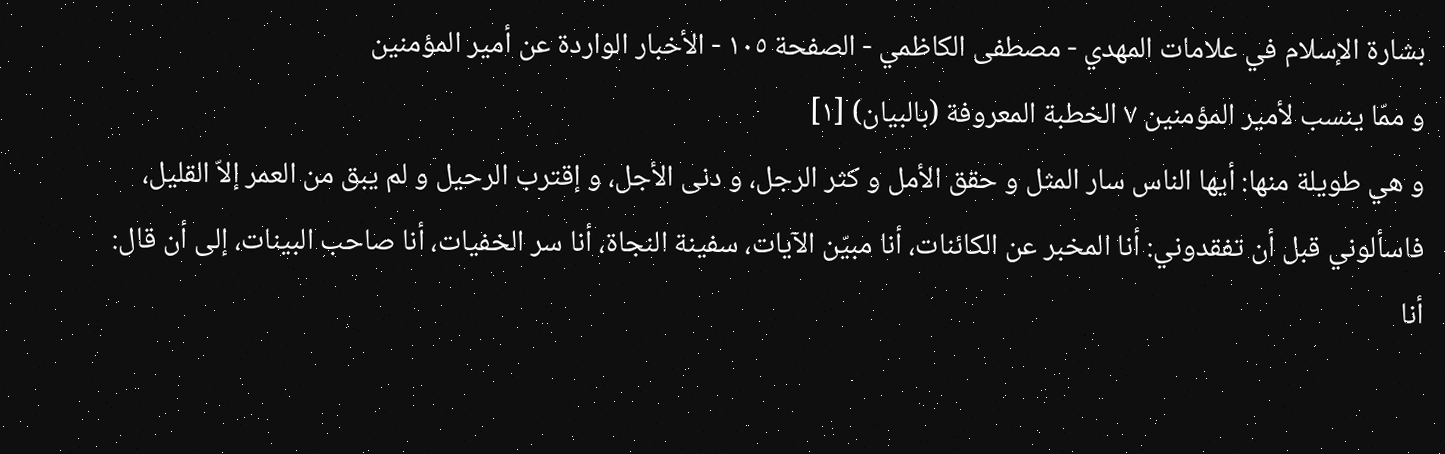بشارة الإسلام في علامات المهدي - مصطفى الكاظمي - الصفحة ١٠٥ - الأخبار الواردة عن أمير المؤمنين
و ممّا ينسب لأمير المؤمنين ٧ الخطبة المعروفة (بالبيان) [١]
و هي طويلة منها: أيها الناس سار المثل و حقق الأمل و كثر الرجل، و دنى الأجل، و إقترب الرحيل و لم يبق من العمر إلاّ القليل، فاسألوني قبل أن تفقدوني: أنا المخبر عن الكائنات، أنا مبيّن الآيات، سفينة النجاة، أنا سر الخفيات، أنا صاحب البينات، إلى أن قال: أنا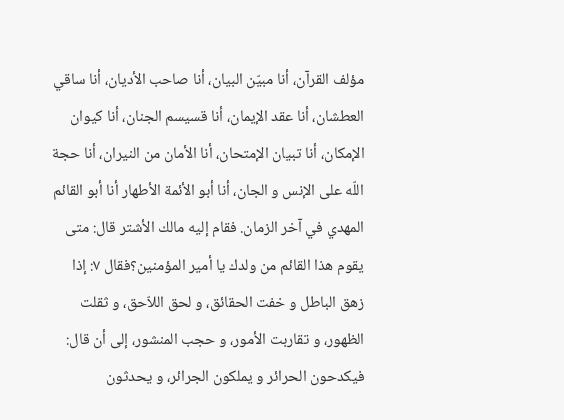مؤلف القرآن، أنا مبيّن البيان، أنا صاحب الأديان، أنا ساقي العطشان، أنا عقد الإيمان، أنا قسيسم الجنان، أنا كيوان الإمكان، أنا تبيان الإمتحان، أنا الأمان من النيران، أنا حجة اللّه على الإنس و الجان، أنا أبو الأئمة الأطهار أنا أبو القائم المهدي في آخر الزمان. فقام إليه مالك الأشتر قال: متى يقوم هذا القائم من ولدك يا أمير المؤمنين؟فقال ٧: إذا زهق الباطل و خفت الحقائق، و لحق اللاّحق، و ثقلت الظهور، و تقاربت الأمور، و حجب المنشور، إلى أن قال:
فيكدحون الحرائر و يملكون الجرائر، و يحدثون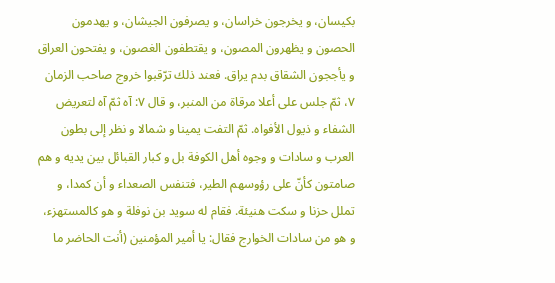بكيسان، و يخرجون خراسان، و يصرفون الجيشان، و يهدمون الحصون و يظهرون المصون، و يقتطفون الغصون، و يفتحون العراق و يأججون الشقاق بدم يراق. فعند ذلك ترّقبوا خروج صاحب الزمان ٧، ثمّ جلس على أعلا مرقاة من المنبر، و قال ٧: آه ثمّ آه لتعريض الشفاء و ذيول الأفواه. ثمّ التفت يمينا و شمالا و نظر إلى بطون العرب و سادات و وجوه أهل الكوفة بل و كبار القبائل بين يديه و هم صامتون كأنّ على رؤوسهم الطير، فتنفس الصعداء و أن كمدا، و تملل حزنا و سكت هنيئة. فقام له سويد بن نوفلة و هو كالمستهزء، و هو من سادات الخوارج فقال: يا أمير المؤمنين (أنت الحاضر ما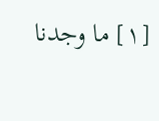[١] ما وجدنا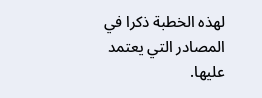لهذه الخطبة ذكرا في المصادر التي يعتمد عليها.